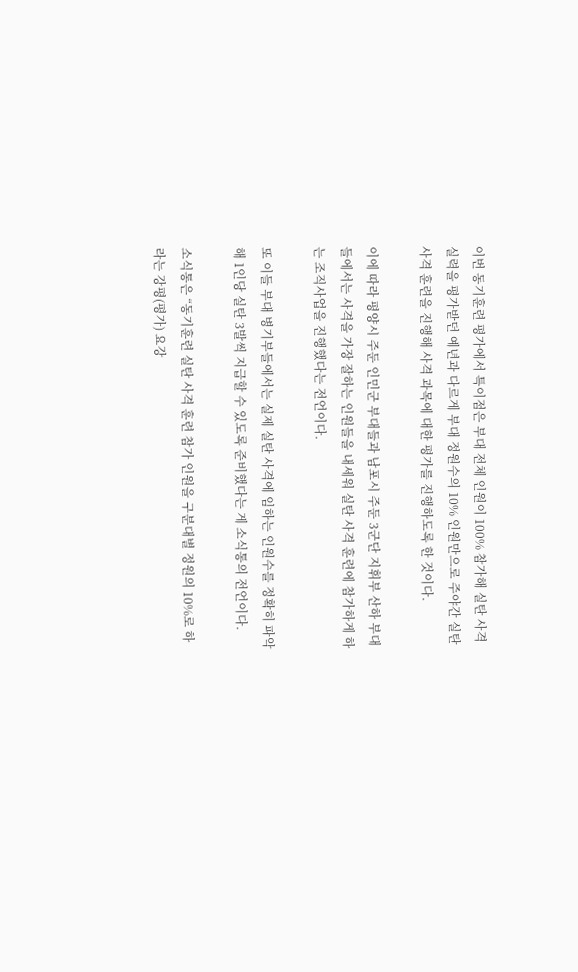이번 동기훈련 평가에서 특이점은 부대 전체 인원이 100% 참가해 실탄 사격 실력을 평가받던 예년과 다르게 부대 정원수의 10% 인원만으로 주야간 실탄 사격 훈련을 진행해 사격 과목에 대한 평가를 진행하도록 한 것이다.

이에 따라 평양시 주둔 인민군 부대들과 남포시 주둔 3군단 지휘부 산하 부대들에서는 사격을 가장 잘하는 인원들을 내세워 실탄 사격 훈련에 참가하게 하는 조직사업을 진행했다는 전언이다.

또 이들 부대 병기부들에서는 실제 실탄 사격에 임하는 인원수를 정확히 파악해 1인당 실탄 3발씩 지급할 수 있도록 준비했다는 게 소식통의 전언이다.

소식통은 “동기훈련 실탄 사격 훈련 참가 인원을 구분대별 정원의 10%로 하라는 강평(평가) 요강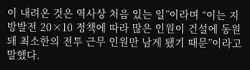이 내려온 것은 역사상 처음 있는 일”이라며 “이는 지방발전 20×10 정책에 따라 많은 인원이 건설에 동원돼 최소한의 전투 근무 인원만 남게 됐기 때문”이라고 말했다.